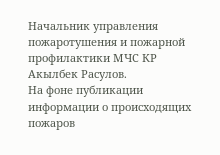Начальник управления пожаротушения и пожарной профилактики МЧС КР Акылбек Расулов.
На фоне публикации информации о происходящих пожаров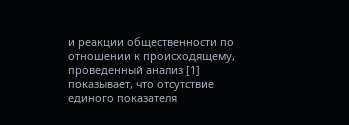и реакции общественности по отношении к происходящему, проведенный анализ [1] показывает, что отсутствие единого показателя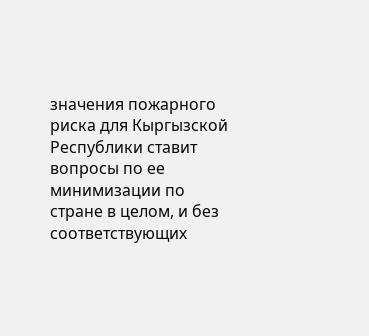значения пожарного риска для Кыргызской Республики ставит вопросы по ее минимизации по стране в целом, и без соответствующих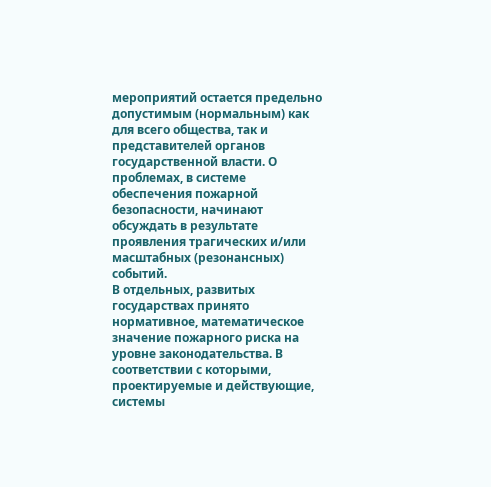мероприятий остается предельно допустимым (нормальным) как для всего общества, так и представителей органов государственной власти. О проблемах, в системе обеспечения пожарной безопасности, начинают обсуждать в результате проявления трагических и/или масштабных (резонансных) событий.
В отдельных, развитых государствах принято нормативное, математическое значение пожарного риска на уровне законодательства. В соответствии с которыми, проектируемые и действующие, системы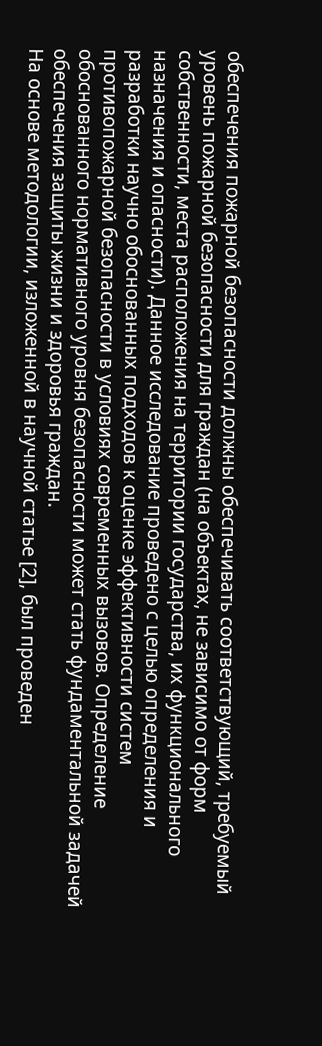обеспечения пожарной безопасности должны обеспечивать соответствующий, требуемый уровень пожарной безопасности для граждан (на объектах, не зависимо от форм собственности, места расположения на территории государства, их функционального назначения и опасности). Данное исследование проведено с целью определения и разработки научно обоснованных подходов к оценке эффективности систем противопожарной безопасности в условиях современных вызовов. Определение обоснованного нормативного уровня безопасности может стать фундаментальной задачей обеспечения защиты жизни и здоровья граждан.
На основе методологии, изложенной в научной статье [2], был проведен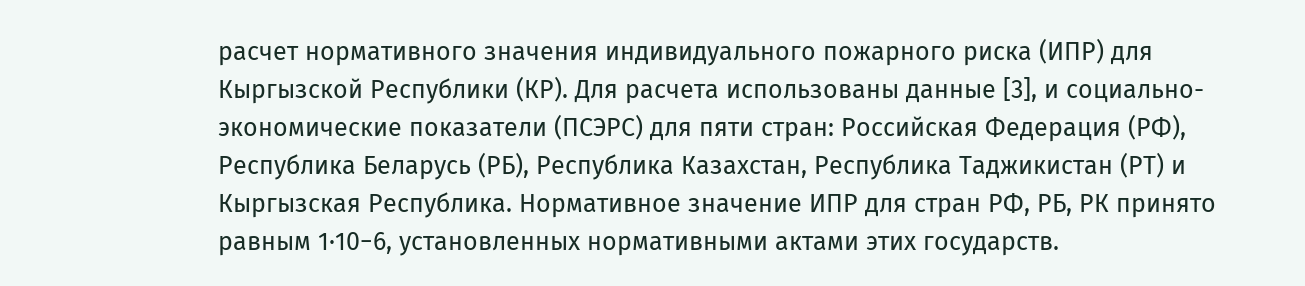расчет нормативного значения индивидуального пожарного риска (ИПР) для Кыргызской Республики (КР). Для расчета использованы данные [3], и социально-экономические показатели (ПСЭРС) для пяти стран: Российская Федерация (РФ), Республика Беларусь (РБ), Республика Казахстан, Республика Таджикистан (РТ) и Кыргызская Республика. Нормативное значение ИПР для стран РФ, РБ, РК принято равным 1∙10−6, установленных нормативными актами этих государств.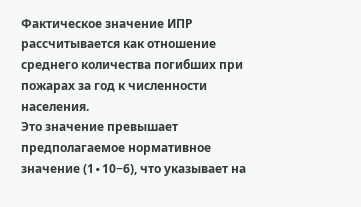Фактическое значение ИПР рассчитывается как отношение среднего количества погибших при пожарах за год к численности населения.
Это значение превышает предполагаемое нормативное значение (1∙10−6), что указывает на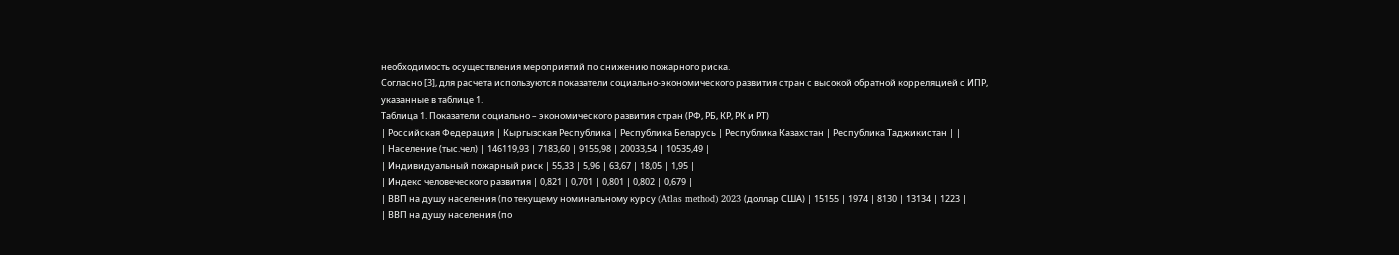необходимость осуществления мероприятий по снижению пожарного риска.
Согласно [3], для расчета используются показатели социально-экономического развития стран с высокой обратной корреляцией с ИПР, указанные в таблице 1.
Таблица 1. Показатели социально – экономического развития стран (РФ, РБ, КР, РК и РТ)
| Российская Федерация | Кыргызская Республика | Республика Беларусь | Республика Казахстан | Республика Таджикистан | |
| Население (тыс.чел) | 146119,93 | 7183,60 | 9155,98 | 20033,54 | 10535,49 |
| Индивидуальный пожарный риск | 55,33 | 5,96 | 63,67 | 18,05 | 1,95 |
| Индекс человеческого развития | 0,821 | 0,701 | 0,801 | 0,802 | 0,679 |
| ВВП на душу населения (по текущему номинальному курсу (Atlas method) 2023 (доллар США) | 15155 | 1974 | 8130 | 13134 | 1223 |
| ВВП на душу населения (по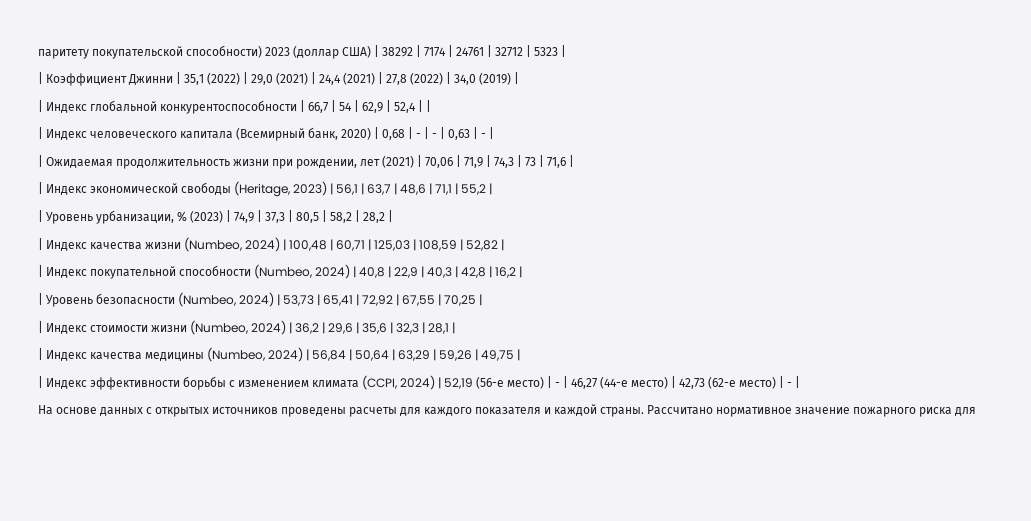паритету покупательской способности) 2023 (доллар США) | 38292 | 7174 | 24761 | 32712 | 5323 |
| Коэффициент Джинни | 35,1 (2022) | 29,0 (2021) | 24,4 (2021) | 27,8 (2022) | 34,0 (2019) |
| Индекс глобальной конкурентоспособности | 66,7 | 54 | 62,9 | 52,4 | |
| Индекс человеческого капитала (Всемирный банк, 2020) | 0,68 | - | - | 0,63 | - |
| Ожидаемая продолжительность жизни при рождении, лет (2021) | 70,06 | 71,9 | 74,3 | 73 | 71,6 |
| Индекс экономической свободы (Heritage, 2023) | 56,1 | 63,7 | 48,6 | 71,1 | 55,2 |
| Уровень урбанизации, % (2023) | 74,9 | 37,3 | 80,5 | 58,2 | 28,2 |
| Индекс качества жизни (Numbeo, 2024) | 100,48 | 60,71 | 125,03 | 108,59 | 52,82 |
| Индекс покупательной способности (Numbeo, 2024) | 40,8 | 22,9 | 40,3 | 42,8 | 16,2 |
| Уровень безопасности (Numbeo, 2024) | 53,73 | 65,41 | 72,92 | 67,55 | 70,25 |
| Индекс стоимости жизни (Numbeo, 2024) | 36,2 | 29,6 | 35,6 | 32,3 | 28,1 |
| Индекс качества медицины (Numbeo, 2024) | 56,84 | 50,64 | 63,29 | 59,26 | 49,75 |
| Индекс эффективности борьбы с изменением климата (CCPI, 2024) | 52,19 (56-е место) | - | 46,27 (44-е место) | 42,73 (62-е место) | - |
На основе данных с открытых источников проведены расчеты для каждого показателя и каждой страны. Рассчитано нормативное значение пожарного риска для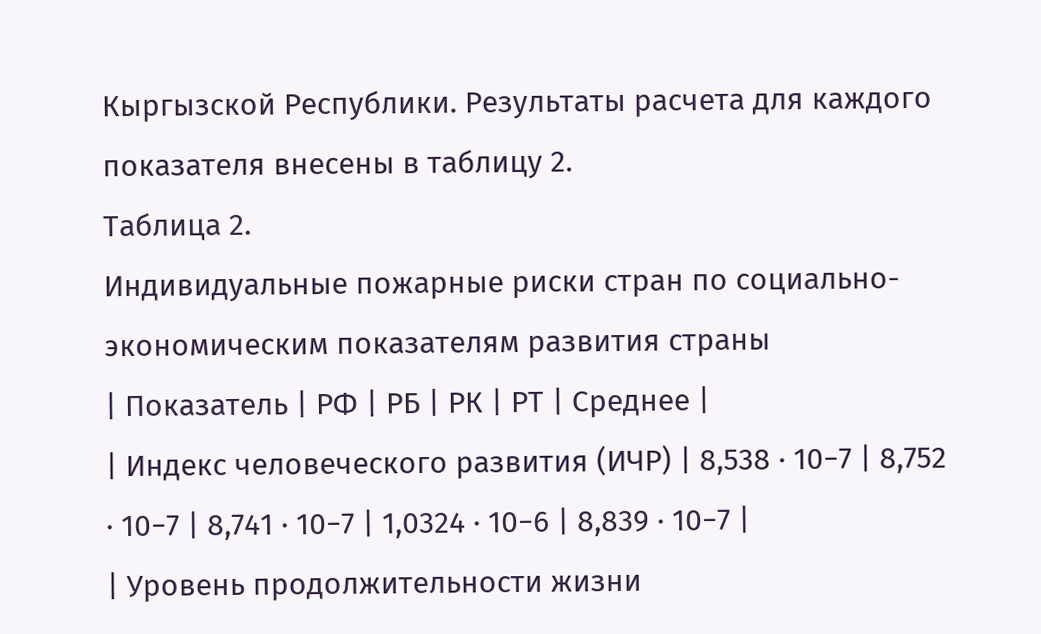Кыргызской Республики. Результаты расчета для каждого показателя внесены в таблицу 2.
Таблица 2.
Индивидуальные пожарные риски стран по социально-экономическим показателям развития страны
| Показатель | РФ | РБ | РК | РТ | Среднее |
| Индекс человеческого развития (ИЧР) | 8,538 ∙ 10−7 | 8,752 ∙ 10−7 | 8,741 ∙ 10−7 | 1,0324 ∙ 10−6 | 8,839 ∙ 10−7 |
| Уровень продолжительности жизни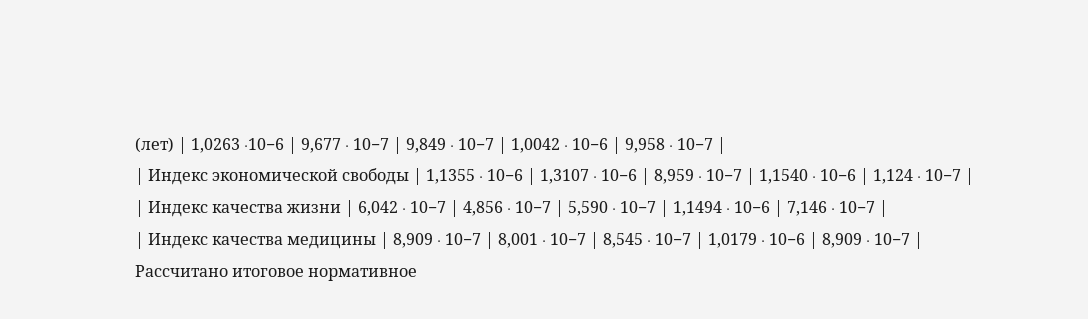(лет) | 1,0263 ∙10−6 | 9,677 ∙ 10−7 | 9,849 ∙ 10−7 | 1,0042 ∙ 10−6 | 9,958 ∙ 10−7 |
| Индекс экономической свободы | 1,1355 ∙ 10−6 | 1,3107 ∙ 10−6 | 8,959 ∙ 10−7 | 1,1540 ∙ 10−6 | 1,124 ∙ 10−7 |
| Индекс качества жизни | 6,042 ∙ 10−7 | 4,856 ∙ 10−7 | 5,590 ∙ 10−7 | 1,1494 ∙ 10−6 | 7,146 ∙ 10−7 |
| Индекс качества медицины | 8,909 ∙ 10−7 | 8,001 ∙ 10−7 | 8,545 ∙ 10−7 | 1,0179 ∙ 10−6 | 8,909 ∙ 10−7 |
Рассчитано итоговое нормативное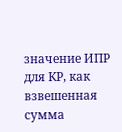значение ИПР для КР, как взвешенная сумма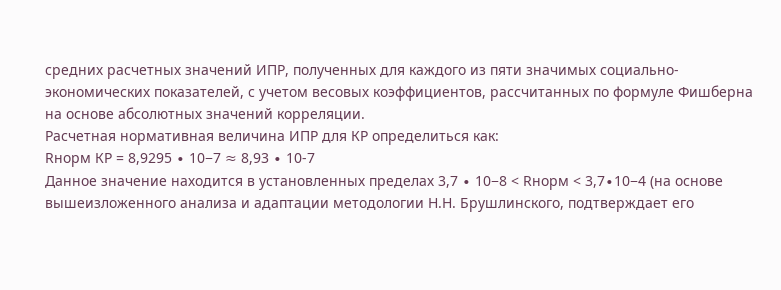средних расчетных значений ИПР, полученных для каждого из пяти значимых социально-экономических показателей, с учетом весовых коэффициентов, рассчитанных по формуле Фишберна на основе абсолютных значений корреляции.
Расчетная нормативная величина ИПР для КР определиться как:
Rнорм КР = 8,9295 ∙ 10−7 ≈ 8,93 ∙ 10-7
Данное значение находится в установленных пределах 3,7 ∙ 10−8 < Rнорм < 3,7∙10−4 (на основе вышеизложенного анализа и адаптации методологии Н.Н. Брушлинского, подтверждает его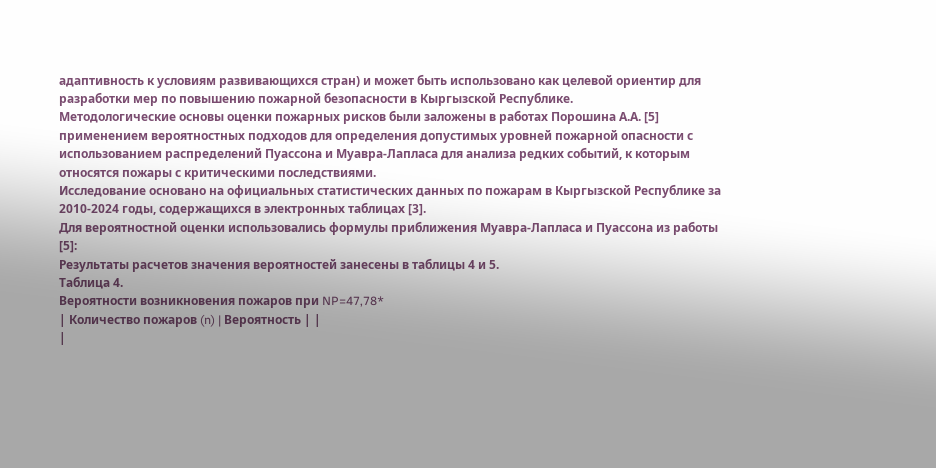адаптивность к условиям развивающихся стран) и может быть использовано как целевой ориентир для разработки мер по повышению пожарной безопасности в Кыргызской Республике.
Методологические основы оценки пожарных рисков были заложены в работах Порошина А.А. [5] применением вероятностных подходов для определения допустимых уровней пожарной опасности с использованием распределений Пуассона и Муавра-Лапласа для анализа редких событий, к которым относятся пожары с критическими последствиями.
Исследование основано на официальных статистических данных по пожарам в Кыргызской Республике за 2010-2024 годы, содержащихся в электронных таблицах [3].
Для вероятностной оценки использовались формулы приближения Муавра-Лапласа и Пуассона из работы [5]:
Результаты расчетов значения вероятностей занесены в таблицы 4 и 5.
Таблица 4.
Вероятности возникновения пожаров при NP=47,78*
| Количество пожаров (n) | Вероятность | |
|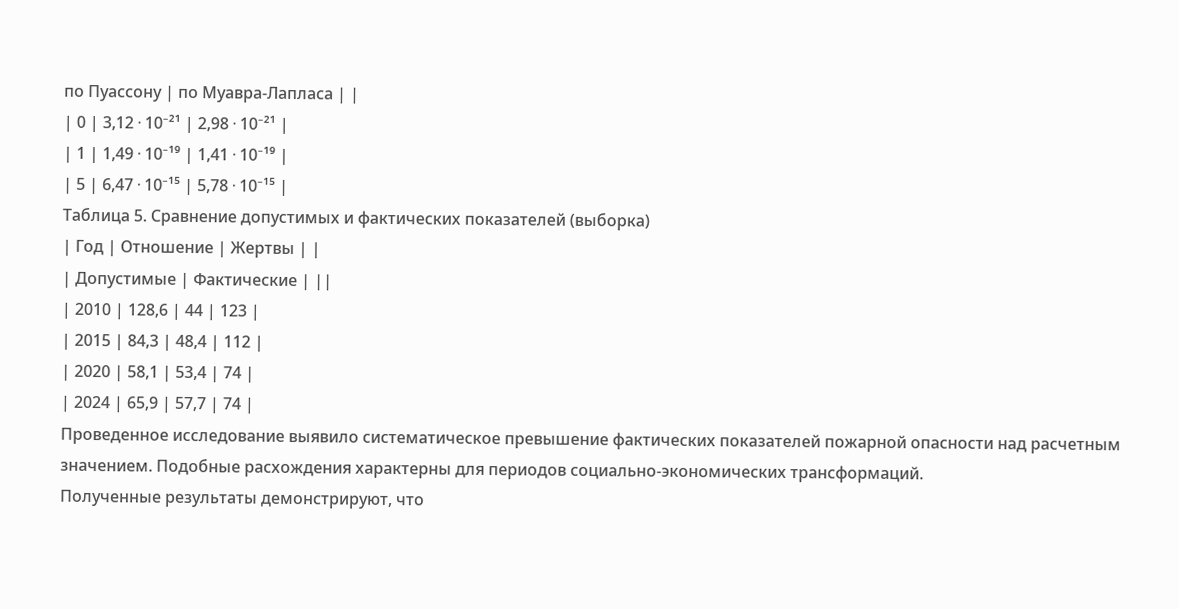по Пуассону | по Муавра-Лапласа | |
| 0 | 3,12 ∙ 10⁻²¹ | 2,98 ∙ 10⁻²¹ |
| 1 | 1,49 ∙ 10⁻¹⁹ | 1,41 ∙ 10⁻¹⁹ |
| 5 | 6,47 ∙ 10⁻¹⁵ | 5,78 ∙ 10⁻¹⁵ |
Таблица 5. Сравнение допустимых и фактических показателей (выборка)
| Год | Отношение | Жертвы | |
| Допустимые | Фактические | ||
| 2010 | 128,6 | 44 | 123 |
| 2015 | 84,3 | 48,4 | 112 |
| 2020 | 58,1 | 53,4 | 74 |
| 2024 | 65,9 | 57,7 | 74 |
Проведенное исследование выявило систематическое превышение фактических показателей пожарной опасности над расчетным значением. Подобные расхождения характерны для периодов социально-экономических трансформаций.
Полученные результаты демонстрируют, что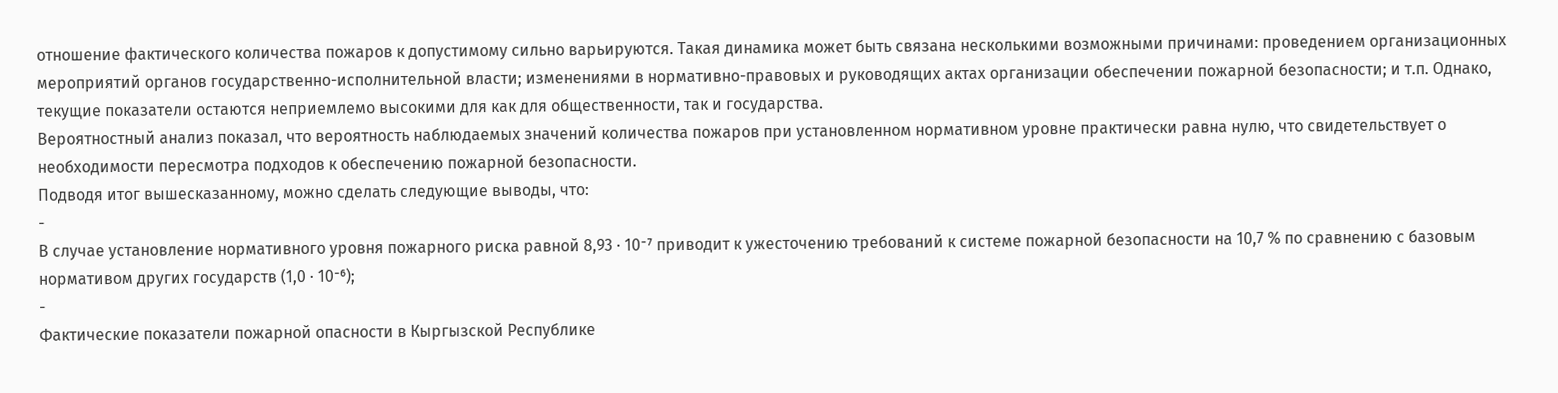отношение фактического количества пожаров к допустимому сильно варьируются. Такая динамика может быть связана несколькими возможными причинами: проведением организационных мероприятий органов государственно-исполнительной власти; изменениями в нормативно-правовых и руководящих актах организации обеспечении пожарной безопасности; и т.п. Однако, текущие показатели остаются неприемлемо высокими для как для общественности, так и государства.
Вероятностный анализ показал, что вероятность наблюдаемых значений количества пожаров при установленном нормативном уровне практически равна нулю, что свидетельствует о необходимости пересмотра подходов к обеспечению пожарной безопасности.
Подводя итог вышесказанному, можно сделать следующие выводы, что:
-
В случае установление нормативного уровня пожарного риска равной 8,93 ∙ 10⁻⁷ приводит к ужесточению требований к системе пожарной безопасности на 10,7 % по сравнению с базовым нормативом других государств (1,0 ∙ 10⁻⁶);
-
Фактические показатели пожарной опасности в Кыргызской Республике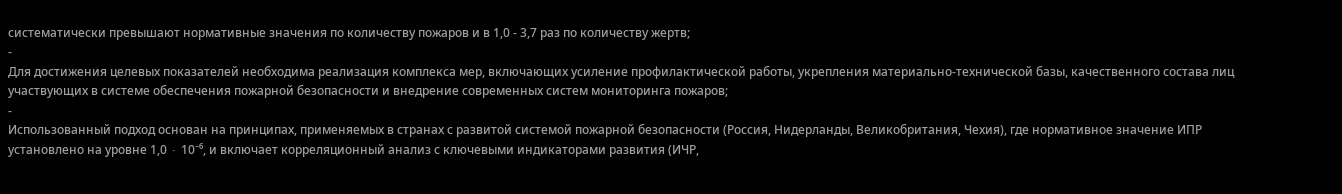систематически превышают нормативные значения по количеству пожаров и в 1,0 - 3,7 раз по количеству жертв;
-
Для достижения целевых показателей необходима реализация комплекса мер, включающих усиление профилактической работы, укрепления материально-технической базы, качественного состава лиц участвующих в системе обеспечения пожарной безопасности и внедрение современных систем мониторинга пожаров;
-
Использованный подход основан на принципах, применяемых в странах с развитой системой пожарной безопасности (Россия, Нидерланды, Великобритания, Чехия), где нормативное значение ИПР установлено на уровне 1,0 ∙ 10⁻⁶, и включает корреляционный анализ с ключевыми индикаторами развития (ИЧР,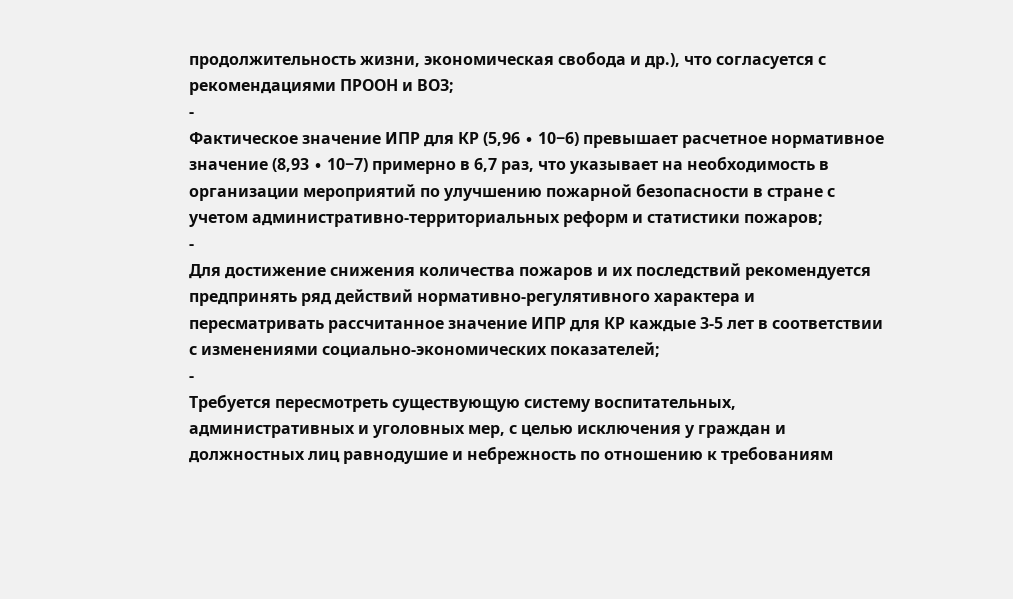продолжительность жизни, экономическая свобода и др.), что согласуется с рекомендациями ПРООН и ВОЗ;
-
Фактическое значение ИПР для КР (5,96 ∙ 10−6) превышает расчетное нормативное значение (8,93 ∙ 10−7) примерно в 6,7 раз, что указывает на необходимость в организации мероприятий по улучшению пожарной безопасности в стране с учетом административно-территориальных реформ и статистики пожаров;
-
Для достижение снижения количества пожаров и их последствий рекомендуется предпринять ряд действий нормативно-регулятивного характера и пересматривать рассчитанное значение ИПР для КР каждые 3-5 лет в соответствии с изменениями социально-экономических показателей;
-
Требуется пересмотреть существующую систему воспитательных, административных и уголовных мер, с целью исключения у граждан и должностных лиц равнодушие и небрежность по отношению к требованиям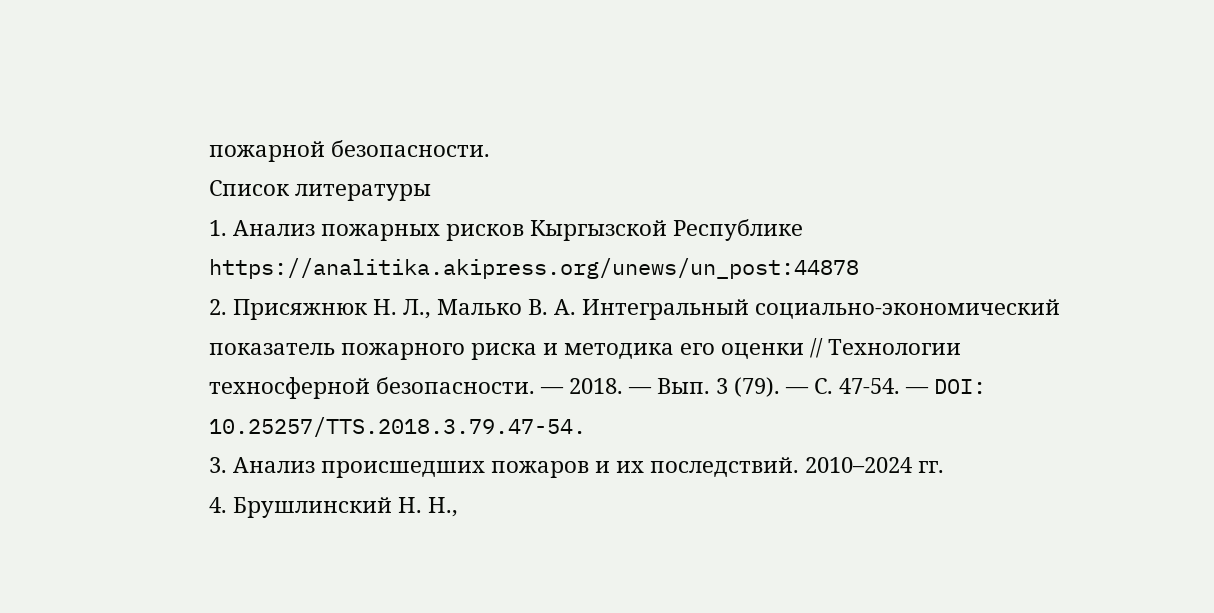пожарной безопасности.
Список литературы
1. Анализ пожарных рисков Кыргызской Республике https://analitika.akipress.org/unews/un_post:44878
2. Присяжнюк Н. Л., Малько В. А. Интегральный социально-экономический показатель пожарного риска и методика его оценки // Технологии техносферной безопасности. — 2018. — Вып. 3 (79). — С. 47-54. — DOI: 10.25257/TTS.2018.3.79.47-54.
3. Анализ происшедших пожаров и их последствий. 2010–2024 гг.
4. Брушлинский Н. Н.,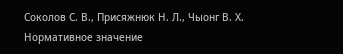Соколов С. В., Присяжнюк Н. Л., Чыонг В. Х. Нормативное значение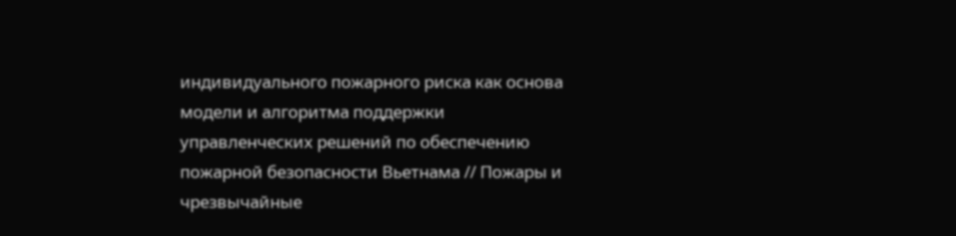индивидуального пожарного риска как основа модели и алгоритма поддержки управленческих решений по обеспечению пожарной безопасности Вьетнама // Пожары и чрезвычайные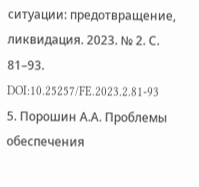ситуации: предотвращение, ликвидация. 2023. № 2. С. 81–93. DOI:10.25257/FE.2023.2.81-93
5. Порошин А.А. Проблемы обеспечения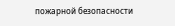пожарной безопасности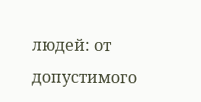людей: от допустимого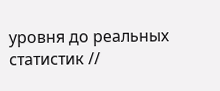уровня до реальных статистик //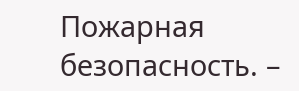Пожарная безопасность. –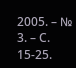2005. – № 3. – С. 15-25.